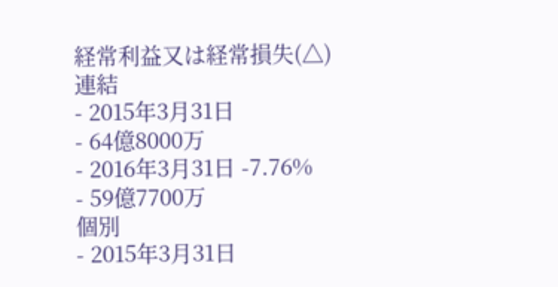経常利益又は経常損失(△)
連結
- 2015年3月31日
- 64億8000万
- 2016年3月31日 -7.76%
- 59億7700万
個別
- 2015年3月31日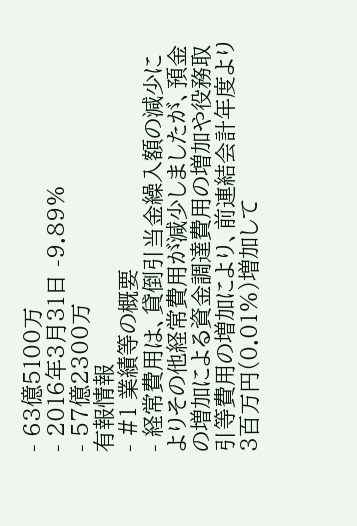- 63億5100万
- 2016年3月31日 -9.89%
- 57億2300万
有報情報
- #1 業績等の概要
- 経常費用は、貸倒引当金繰入額の減少によりその他経常費用が減少しましたが、預金の増加による資金調達費用の増加や役務取引等費用の増加により、前連結会計年度より3百万円(0.01%)増加して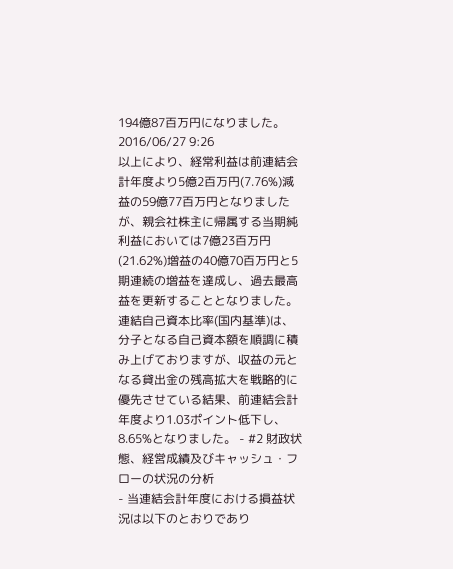194億87百万円になりました。2016/06/27 9:26
以上により、経常利益は前連結会計年度より5億2百万円(7.76%)減益の59億77百万円となりましたが、親会社株主に帰属する当期純利益においては7億23百万円(21.62%)増益の40億70百万円と5期連続の増益を達成し、過去最高益を更新することとなりました。
連結自己資本比率(国内基準)は、分子となる自己資本額を順調に積み上げておりますが、収益の元となる貸出金の残高拡大を戦略的に優先させている結果、前連結会計年度より1.03ポイント低下し、8.65%となりました。 - #2 財政状態、経営成績及びキャッシュ・フローの状況の分析
- 当連結会計年度における損益状況は以下のとおりであり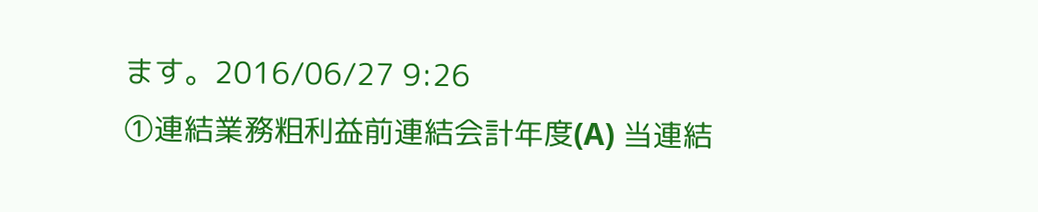ます。2016/06/27 9:26
①連結業務粗利益前連結会計年度(A) 当連結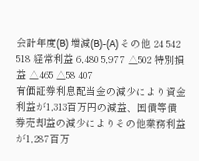会計年度(B) 増減(B)-(A) その他 24 542 518 経常利益 6,480 5,977 △502 特別損益 △465 △58 407
有価証券利息配当金の減少により資金利益が1,313百万円の減益、国債等債券売却益の減少によりその他業務利益が1,287百万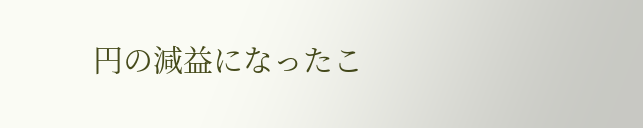円の減益になったこ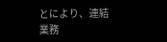とにより、連結業務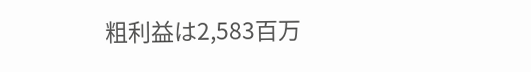粗利益は2,583百万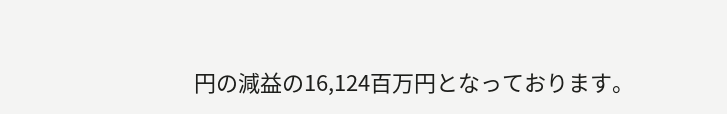円の減益の16,124百万円となっております。